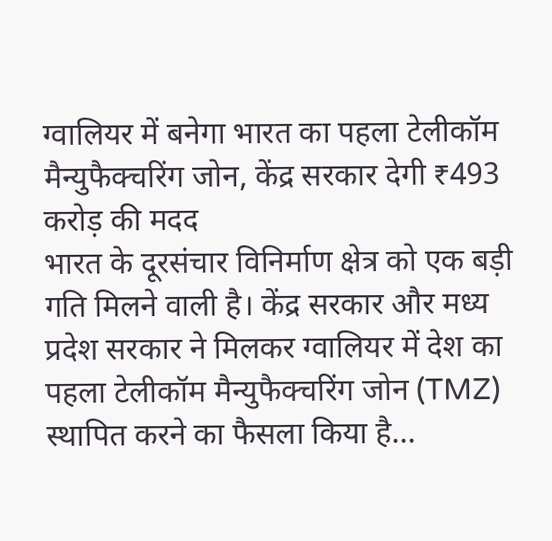ग्वालियर में बनेगा भारत का पहला टेलीकॉम मैन्युफैक्चरिंग जोन, केंद्र सरकार देगी ₹493 करोड़ की मदद
भारत के दूरसंचार विनिर्माण क्षेत्र को एक बड़ी गति मिलने वाली है। केंद्र सरकार और मध्य प्रदेश सरकार ने मिलकर ग्वालियर में देश का पहला टेलीकॉम मैन्युफैक्चरिंग जोन (TMZ) स्थापित करने का फैसला किया है…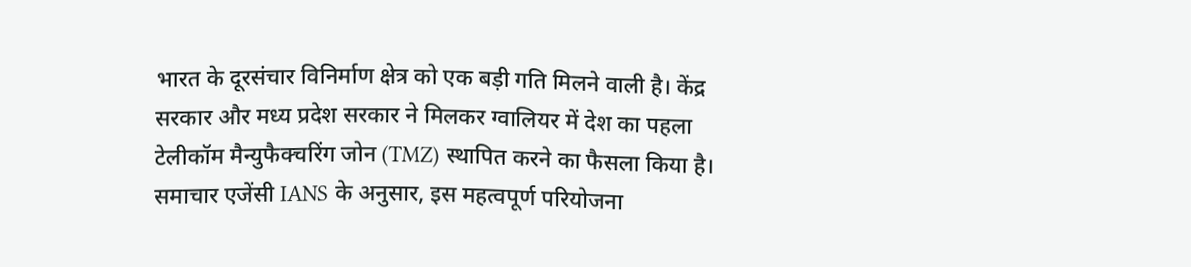भारत के दूरसंचार विनिर्माण क्षेत्र को एक बड़ी गति मिलने वाली है। केंद्र सरकार और मध्य प्रदेश सरकार ने मिलकर ग्वालियर में देश का पहला टेलीकॉम मैन्युफैक्चरिंग जोन (TMZ) स्थापित करने का फैसला किया है। समाचार एजेंसी IANS के अनुसार, इस महत्वपूर्ण परियोजना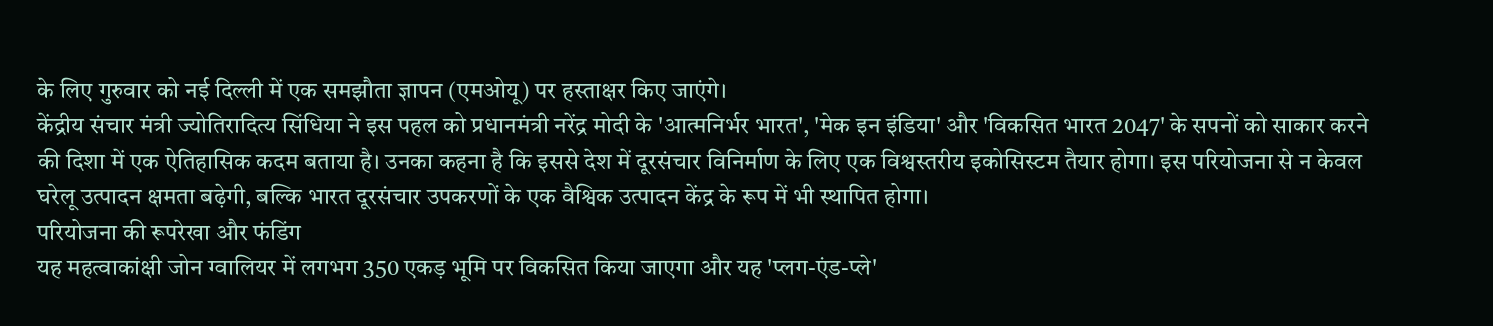के लिए गुरुवार को नई दिल्ली में एक समझौता ज्ञापन (एमओयू) पर हस्ताक्षर किए जाएंगे।
केंद्रीय संचार मंत्री ज्योतिरादित्य सिंधिया ने इस पहल को प्रधानमंत्री नरेंद्र मोदी के 'आत्मनिर्भर भारत', 'मेक इन इंडिया' और 'विकसित भारत 2047' के सपनों को साकार करने की दिशा में एक ऐतिहासिक कदम बताया है। उनका कहना है कि इससे देश में दूरसंचार विनिर्माण के लिए एक विश्वस्तरीय इकोसिस्टम तैयार होगा। इस परियोजना से न केवल घरेलू उत्पादन क्षमता बढ़ेगी, बल्कि भारत दूरसंचार उपकरणों के एक वैश्विक उत्पादन केंद्र के रूप में भी स्थापित होगा।
परियोजना की रूपरेखा और फंडिंग
यह महत्वाकांक्षी जोन ग्वालियर में लगभग 350 एकड़ भूमि पर विकसित किया जाएगा और यह 'प्लग-एंड-प्ले'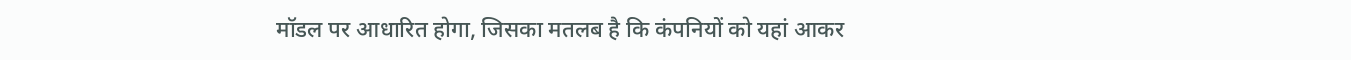मॉडल पर आधारित होगा, जिसका मतलब है कि कंपनियों को यहां आकर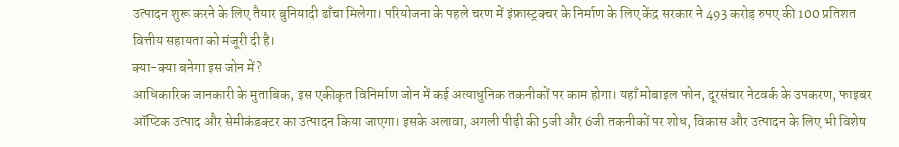उत्पादन शुरू करने के लिए तैयार बुनियादी ढाँचा मिलेगा। परियोजना के पहले चरण में इंफ्रास्ट्रक्चर के निर्माण के लिए केंद्र सरकार ने 493 करोड़ रुपए की 100 प्रतिशत वित्तीय सहायता को मंजूरी दी है।
क्या-क्या बनेगा इस जोन में?
आधिकारिक जानकारी के मुताबिक, इस एकीकृत विनिर्माण जोन में कई अत्याधुनिक तकनीकों पर काम होगा। यहाँ मोबाइल फोन, दूरसंचार नेटवर्क के उपकरण, फाइबर ऑप्टिक उत्पाद और सेमीकंडक्टर का उत्पादन किया जाएगा। इसके अलावा, अगली पीढ़ी की 5जी और 6जी तकनीकों पर शोध, विकास और उत्पादन के लिए भी विशेष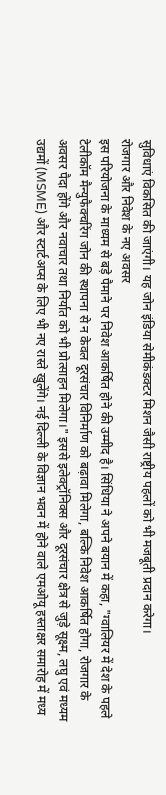सुविधाएं विकसित की जाएंगी। यह जोन इंडिया सेमीकंडक्टर मिशन जैसी राष्ट्रीय पहलों को भी मजबूती प्रदान करेगा।
रोजगार और निवेश के नए अवसर
इस परियोजना के माध्यम से बड़े पैमाने पर निवेश आकर्षित होने की उम्मीद है। सिंधिया ने अपने बयान में कहा, "ग्वालियर में देश के पहले टेलीकॉम मैन्युफैक्चरिंग जोन की स्थापना से न केवल दूरसंचार विनिर्माण को बढ़ावा मिलेगा, बल्कि निवेश आकर्षित होगा, रोजगार के अवसर पैदा होंगे और नवाचार तथा निर्यात को भी प्रोत्साहन मिलेगा।" इससे इलेक्ट्रॉनिक्स और दूरसंचार क्षेत्र से जुड़े सूक्ष्म, लघु एवं मध्यम उद्यमों (MSME) और स्टार्टअप्स के लिए भी नए रास्ते खुलेंगे। नई दिल्ली के विज्ञान भवन में होने वाले एमओयू हस्ताक्षर समारोह में मध्य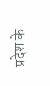प्रदेश के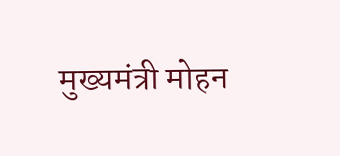मुख्यमंत्री मोहन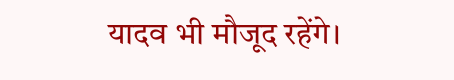यादव भी मौजूद रहेंगे।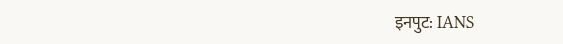इनपुट: IANS